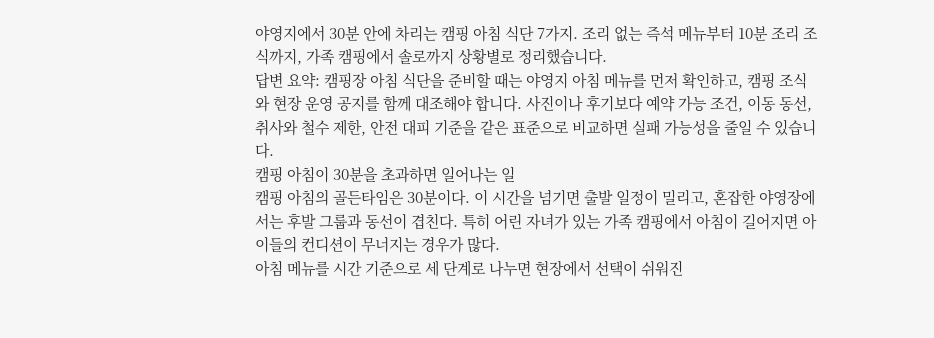야영지에서 30분 안에 차리는 캠핑 아침 식단 7가지. 조리 없는 즉석 메뉴부터 10분 조리 조식까지, 가족 캠핑에서 솔로까지 상황별로 정리했습니다.
답변 요약: 캠핑장 아침 식단을 준비할 때는 야영지 아침 메뉴를 먼저 확인하고, 캠핑 조식와 현장 운영 공지를 함께 대조해야 합니다. 사진이나 후기보다 예약 가능 조건, 이동 동선, 취사와 철수 제한, 안전 대피 기준을 같은 표준으로 비교하면 실패 가능성을 줄일 수 있습니다.
캠핑 아침이 30분을 초과하면 일어나는 일
캠핑 아침의 골든타임은 30분이다. 이 시간을 넘기면 출발 일정이 밀리고, 혼잡한 야영장에서는 후발 그룹과 동선이 겹친다. 특히 어린 자녀가 있는 가족 캠핑에서 아침이 길어지면 아이들의 컨디션이 무너지는 경우가 많다.
아침 메뉴를 시간 기준으로 세 단계로 나누면 현장에서 선택이 쉬워진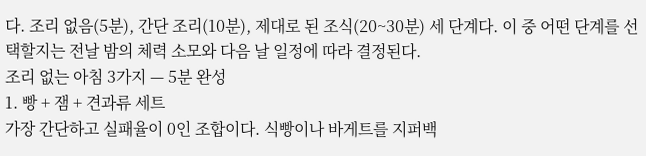다. 조리 없음(5분), 간단 조리(10분), 제대로 된 조식(20~30분) 세 단계다. 이 중 어떤 단계를 선택할지는 전날 밤의 체력 소모와 다음 날 일정에 따라 결정된다.
조리 없는 아침 3가지 — 5분 완성
1. 빵 + 잼 + 견과류 세트
가장 간단하고 실패율이 0인 조합이다. 식빵이나 바게트를 지퍼백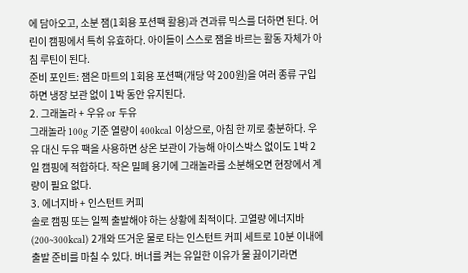에 담아오고, 소분 잼(1회용 포션팩 활용)과 견과류 믹스를 더하면 된다. 어린이 캠핑에서 특히 유효하다. 아이들이 스스로 잼을 바르는 활동 자체가 아침 루틴이 된다.
준비 포인트: 잼은 마트의 1회용 포션팩(개당 약 200원)을 여러 종류 구입하면 냉장 보관 없이 1박 동안 유지된다.
2. 그래놀라 + 우유 or 두유
그래놀라 100g 기준 열량이 400kcal 이상으로, 아침 한 끼로 충분하다. 우유 대신 두유 팩을 사용하면 상온 보관이 가능해 아이스박스 없이도 1박 2일 캠핑에 적합하다. 작은 밀폐 용기에 그래놀라를 소분해오면 현장에서 계량이 필요 없다.
3. 에너지바 + 인스턴트 커피
솔로 캠핑 또는 일찍 출발해야 하는 상황에 최적이다. 고열량 에너지바(200~300kcal) 2개와 뜨거운 물로 타는 인스턴트 커피 세트로 10분 이내에 출발 준비를 마칠 수 있다. 버너를 켜는 유일한 이유가 물 끓이기라면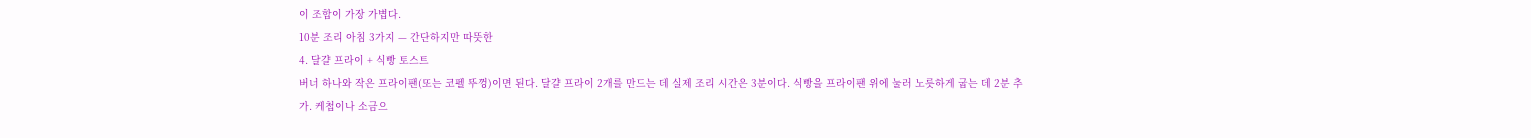이 조합이 가장 가볍다.
10분 조리 아침 3가지 — 간단하지만 따뜻한
4. 달걀 프라이 + 식빵 토스트
버너 하나와 작은 프라이팬(또는 코펠 뚜껑)이면 된다. 달걀 프라이 2개를 만드는 데 실제 조리 시간은 3분이다. 식빵을 프라이팬 위에 눌러 노릇하게 굽는 데 2분 추가. 케첩이나 소금으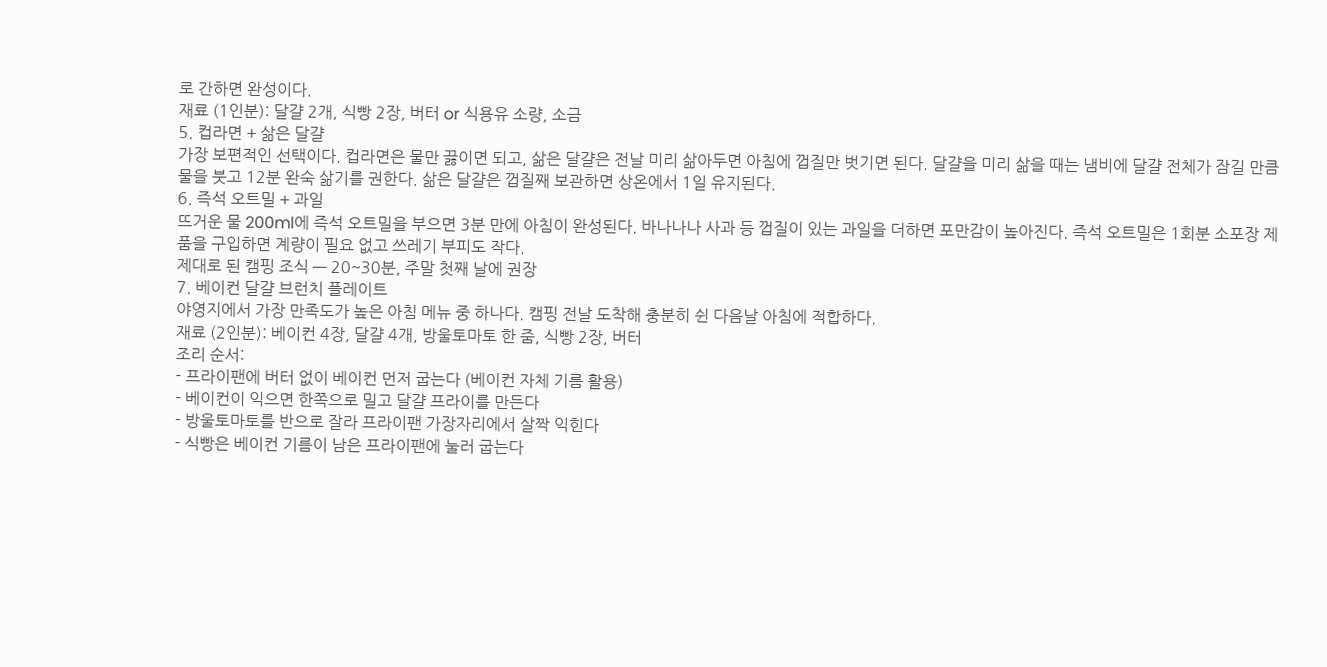로 간하면 완성이다.
재료 (1인분): 달걀 2개, 식빵 2장, 버터 or 식용유 소량, 소금
5. 컵라면 + 삶은 달걀
가장 보편적인 선택이다. 컵라면은 물만 끓이면 되고, 삶은 달걀은 전날 미리 삶아두면 아침에 껍질만 벗기면 된다. 달걀을 미리 삶을 때는 냄비에 달걀 전체가 잠길 만큼 물을 붓고 12분 완숙 삶기를 권한다. 삶은 달걀은 껍질째 보관하면 상온에서 1일 유지된다.
6. 즉석 오트밀 + 과일
뜨거운 물 200ml에 즉석 오트밀을 부으면 3분 만에 아침이 완성된다. 바나나나 사과 등 껍질이 있는 과일을 더하면 포만감이 높아진다. 즉석 오트밀은 1회분 소포장 제품을 구입하면 계량이 필요 없고 쓰레기 부피도 작다.
제대로 된 캠핑 조식 — 20~30분, 주말 첫째 날에 권장
7. 베이컨 달걀 브런치 플레이트
야영지에서 가장 만족도가 높은 아침 메뉴 중 하나다. 캠핑 전날 도착해 충분히 쉰 다음날 아침에 적합하다.
재료 (2인분): 베이컨 4장, 달걀 4개, 방울토마토 한 줌, 식빵 2장, 버터
조리 순서:
- 프라이팬에 버터 없이 베이컨 먼저 굽는다 (베이컨 자체 기름 활용)
- 베이컨이 익으면 한쪽으로 밀고 달걀 프라이를 만든다
- 방울토마토를 반으로 잘라 프라이팬 가장자리에서 살짝 익힌다
- 식빵은 베이컨 기름이 남은 프라이팬에 눌러 굽는다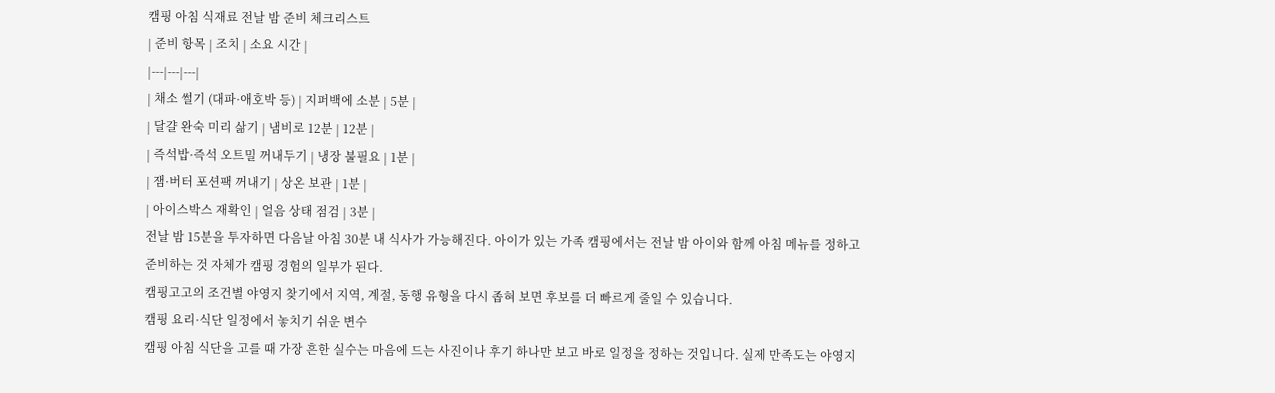캠핑 아침 식재료 전날 밤 준비 체크리스트
| 준비 항목 | 조치 | 소요 시간 |
|---|---|---|
| 채소 썰기 (대파·애호박 등) | 지퍼백에 소분 | 5분 |
| 달걀 완숙 미리 삶기 | 냄비로 12분 | 12분 |
| 즉석밥·즉석 오트밀 꺼내두기 | 냉장 불필요 | 1분 |
| 잼·버터 포션팩 꺼내기 | 상온 보관 | 1분 |
| 아이스박스 재확인 | 얼음 상태 점검 | 3분 |
전날 밤 15분을 투자하면 다음날 아침 30분 내 식사가 가능해진다. 아이가 있는 가족 캠핑에서는 전날 밤 아이와 함께 아침 메뉴를 정하고 준비하는 것 자체가 캠핑 경험의 일부가 된다.
캠핑고고의 조건별 야영지 찾기에서 지역, 계절, 동행 유형을 다시 좁혀 보면 후보를 더 빠르게 줄일 수 있습니다.
캠핑 요리·식단 일정에서 놓치기 쉬운 변수
캠핑 아침 식단을 고를 때 가장 흔한 실수는 마음에 드는 사진이나 후기 하나만 보고 바로 일정을 정하는 것입니다. 실제 만족도는 야영지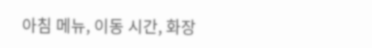아침 메뉴, 이동 시간, 화장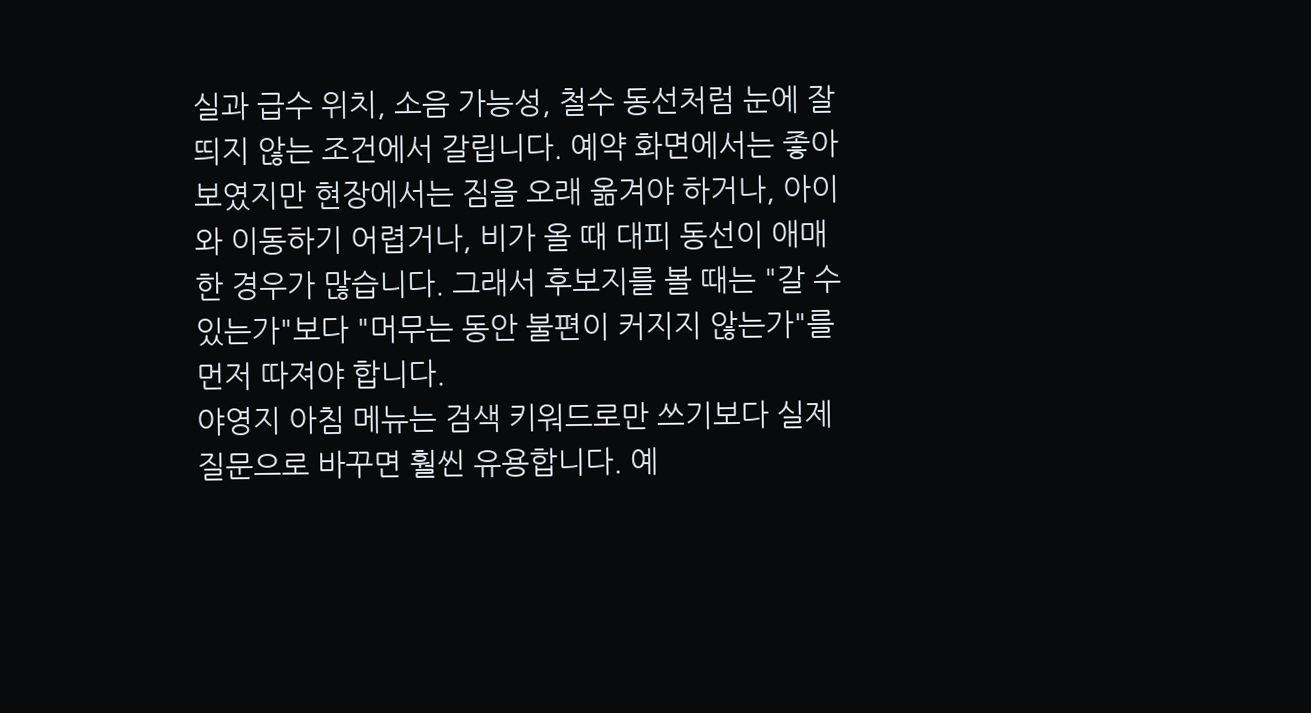실과 급수 위치, 소음 가능성, 철수 동선처럼 눈에 잘 띄지 않는 조건에서 갈립니다. 예약 화면에서는 좋아 보였지만 현장에서는 짐을 오래 옮겨야 하거나, 아이와 이동하기 어렵거나, 비가 올 때 대피 동선이 애매한 경우가 많습니다. 그래서 후보지를 볼 때는 "갈 수 있는가"보다 "머무는 동안 불편이 커지지 않는가"를 먼저 따져야 합니다.
야영지 아침 메뉴는 검색 키워드로만 쓰기보다 실제 질문으로 바꾸면 훨씬 유용합니다. 예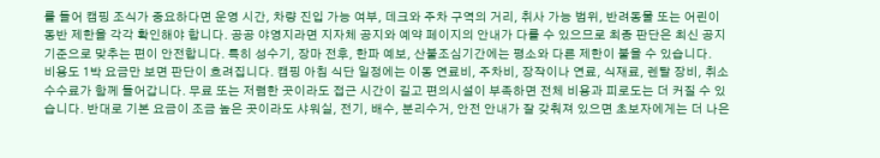를 들어 캠핑 조식가 중요하다면 운영 시간, 차량 진입 가능 여부, 데크와 주차 구역의 거리, 취사 가능 범위, 반려동물 또는 어린이 동반 제한을 각각 확인해야 합니다. 공공 야영지라면 지자체 공지와 예약 페이지의 안내가 다를 수 있으므로 최종 판단은 최신 공지 기준으로 맞추는 편이 안전합니다. 특히 성수기, 장마 전후, 한파 예보, 산불조심기간에는 평소와 다른 제한이 붙을 수 있습니다.
비용도 1박 요금만 보면 판단이 흐려집니다. 캠핑 아침 식단 일정에는 이동 연료비, 주차비, 장작이나 연료, 식재료, 렌탈 장비, 취소 수수료가 함께 들어갑니다. 무료 또는 저렴한 곳이라도 접근 시간이 길고 편의시설이 부족하면 전체 비용과 피로도는 더 커질 수 있습니다. 반대로 기본 요금이 조금 높은 곳이라도 샤워실, 전기, 배수, 분리수거, 안전 안내가 잘 갖춰져 있으면 초보자에게는 더 나은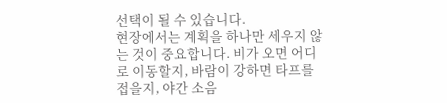선택이 될 수 있습니다.
현장에서는 계획을 하나만 세우지 않는 것이 중요합니다. 비가 오면 어디로 이동할지, 바람이 강하면 타프를 접을지, 야간 소음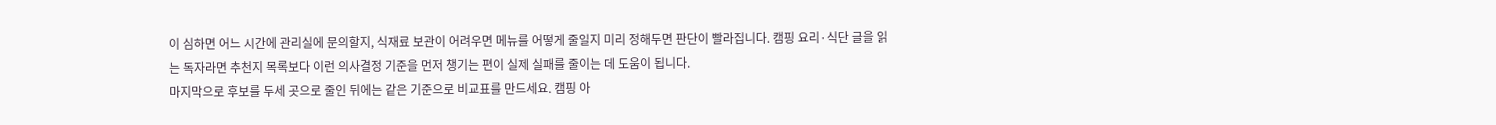이 심하면 어느 시간에 관리실에 문의할지, 식재료 보관이 어려우면 메뉴를 어떻게 줄일지 미리 정해두면 판단이 빨라집니다. 캠핑 요리·식단 글을 읽는 독자라면 추천지 목록보다 이런 의사결정 기준을 먼저 챙기는 편이 실제 실패를 줄이는 데 도움이 됩니다.
마지막으로 후보를 두세 곳으로 줄인 뒤에는 같은 기준으로 비교표를 만드세요. 캠핑 아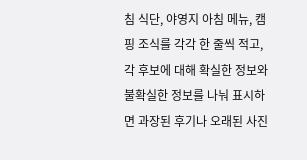침 식단, 야영지 아침 메뉴, 캠핑 조식를 각각 한 줄씩 적고, 각 후보에 대해 확실한 정보와 불확실한 정보를 나눠 표시하면 과장된 후기나 오래된 사진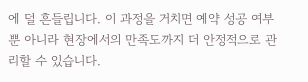에 덜 흔들립니다. 이 과정을 거치면 예약 성공 여부뿐 아니라 현장에서의 만족도까지 더 안정적으로 관리할 수 있습니다.